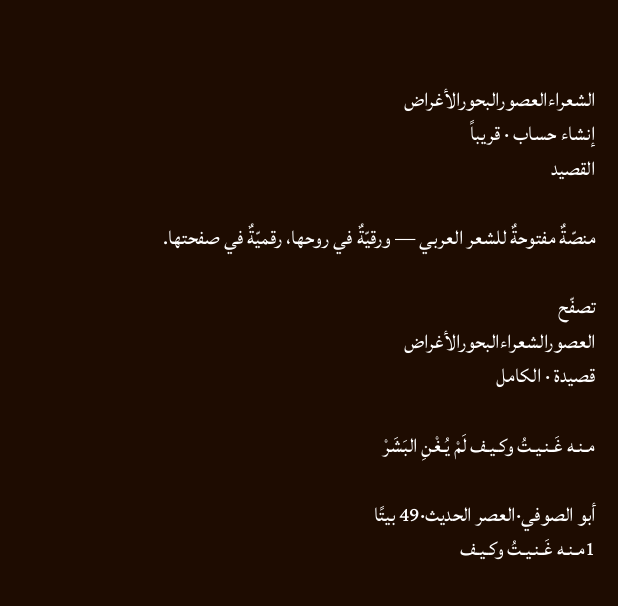الشعراءالعصورالبحورالأغراض
إنشاء حساب · قريباً
القصيد

منصّةٌ مفتوحةٌ للشعر العربي — ورقيّةٌ في روحها، رقميّةٌ في صفحتها.

تصفّح
العصورالشعراءالبحورالأغراض
قصيدة · الكامل

مـنـه غَـنـيـتُ وكـيـف لَمْ يُـغْنِ البَشَرْ

أبو الصوفي·العصر الحديث·49 بيتًا
1مـنـه غَـنـيـتُ وكـيـف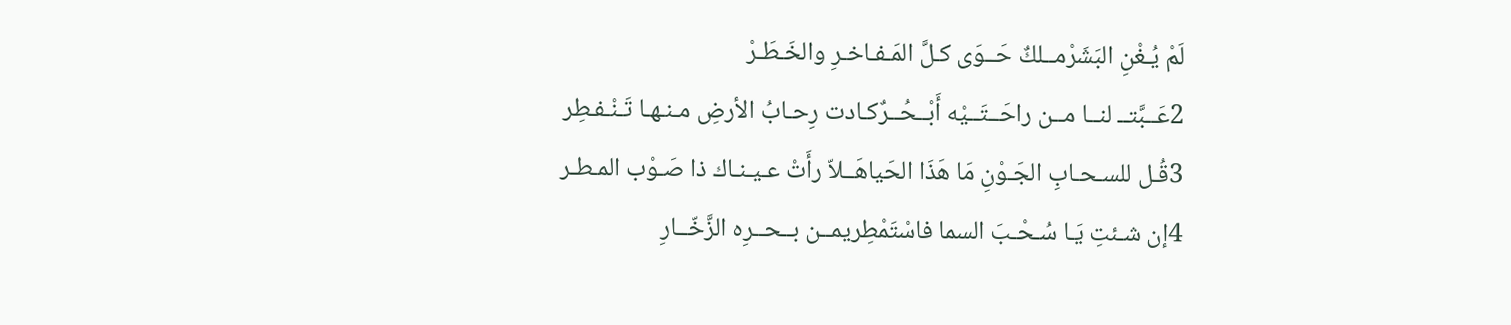لَمْ يُـغْنِ البَشَرْمــلكٌ حَــوَى كـلَّ المَـفـاخـرِ والخَـطَـرْ
2عَــبَّتــ لنــا مــن راحَــتَــيْه أَبْــحُــرٌكـادت رِحـابُ الأرضِ مـنـهـا تَـنْـفـطِر
3قُـل للسـحـابِ الجَـوْنِ مَا هَذَا الحَياهَــلاّ رأَتْ عـيـنـاك ذا صَـوْب المـطـر
4إن شـئتِ يَـا سُـحْـبَ السما فاسْتَمْطِريمــن بــحــرِه الزَّخّــارِ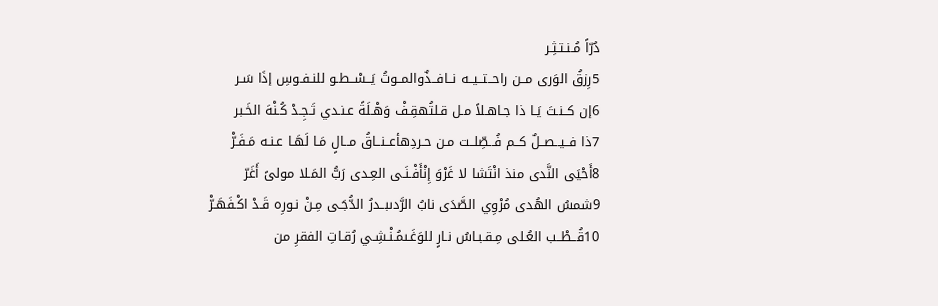دُرّاً مُـنـتـثِـر
5رِزقُ الوَرى مــن راحــتــيــه نــافــذٌوالمــوتُ يَــسْــطـو للنـفـوسِ إذَا سَـر
6إن كــنـتَ يَـا ذا جـاهـلاً مـل قـلتُهقِـفْ وَهْـلَةً عـنـدي تَـجِـدْ كُـنْهَ الخَـبر
7ذا فــيــصــلٌ كــم فُــصِّلــت مـن حـردِهأعــنــاقُ مــالٍ مَـا لَهَـا عـنـه مَـفَـرّْ
8أَحْيَى النَّدى منذ انْتَشا لا غَرْوَ إِنْأَفْـنَـى العِـدى رَبُّ المَـلا مولىً أَغَرّ
9شمسُ الهُدى مُرْوِي الصَّدَى نابُ الرَّدىبــدرُ الدُّجَـى مِـنْ نـورِه قَـدْ اكْـفَهَـرّْ
10قُــطْــب العُـلى مِـقـبـاسُ نـارٍ للوَغَـىمُـنْـشِـي رُقـاتِ الفقرِ من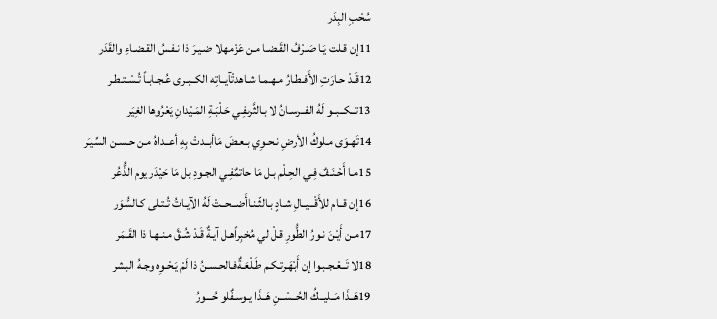سُحْبِ البِدَر
11إن قـلت يَـا صَـرْفُ القَـضـا مـن عَزْمهلا ضـيـرَ ذا نـفـسُ القـضـاءِ والقَدَر
12قَـدْ حـارَتِ الأَفـطـارُ مـهـمـا شـاهدتْآيــاتِه الكــبـرى عُـجـابـاً تُـسْـتـطـر
13تــكــبــو لَهُ الفــرسـانُ لا بـالثَّرىفِـي حَـلْبَـةِ المَـيْدانِ يَعْرُوها الغِيَر
14تَهـوَى مـلوكُ الأرضِ نـحـوِي بـعـضَ مَاأبــدتْ بِهِ أعــداهُ مـن حـسـن السِّيـَر
15مـا أَحْـنَـفٌ فِـي الحِـلْم بـل مَا حاتمٌفِـي الجـودِ بل مَا حَيْدَر يوم الذُّعُر
16إن قــام للأَقْــيــالِ شـادٍ بـالثّـنـاأَضــحــتْ لَهُ الآيـاتُ تُـتـلى كـالسُّوَر
17مـن أَيْـنَ نـورُ الطُّورِ قـلْ لي مُخبِراًهـل آيـةٌ قَـدْ شُـقَّ مـنـهـا ذا القَـمَر
18لا تَــعْـجـبـوا إن أَبْهَـرتـكـم طَـلْعَـةٌفـالحـسـنُ ذا لَمْ يَـحْـوِه وجـهُ البشر
19هَــذَا مَــليــكُ الحُــسْــنِ هَــذَا يـوسـفٌلو حُـــورُ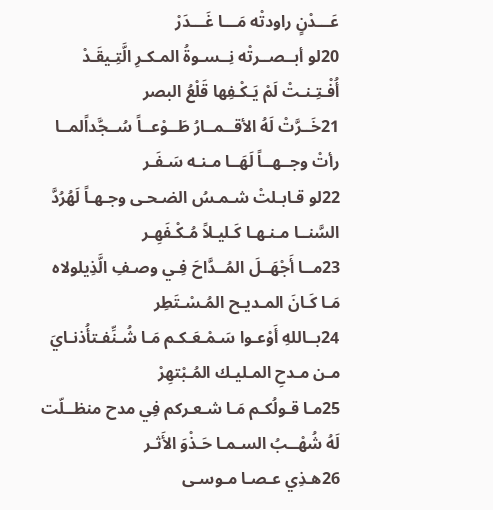عَـــدْنٍ راودتْه مَـــا غَـــدَرْ
20لو أبــصــرتْه نِــسـوةُ المـكـرِ الَّتِـيقَـدْ أُفْـتِـنـتْ لَمْ يَـكْـفِها قَلْعُ البصر
21خَــرَّتْ لَهُ الأقــمــارُ طَــوْعــاً سُــجَّداًلمــا رأتْ وجــهــاً لَهَــا مـنـه سَـفَـر
22لو قـابـلتْ شـمـسُ الضـحـى وجـهـاً لَهُرُدَّ السَّنــا مـنـهـا كَـليـلاً مُـكْـفَهِـر
23مــا أَجْهَــلَ المُــدَّاحَ فِـي وصـفِ الَّذِيلولاه مَـا كَـانَ المـديـح المُـسْـتَطِر
24بــاللهِ أَوْعـوا سَـمْـعَـكـم مَـا شُـنِّفـتأُذنـايَ مـن مـدحِ المـليـك المُـبْتهِرْ
25مـا قـولُكـم مَـا شـعـركم فِي مدح منظــلّت لَهُ شُهْــبُ السـمـا حَـذْوَ الأَثـر
26هـذِي عـصـا مـوسـى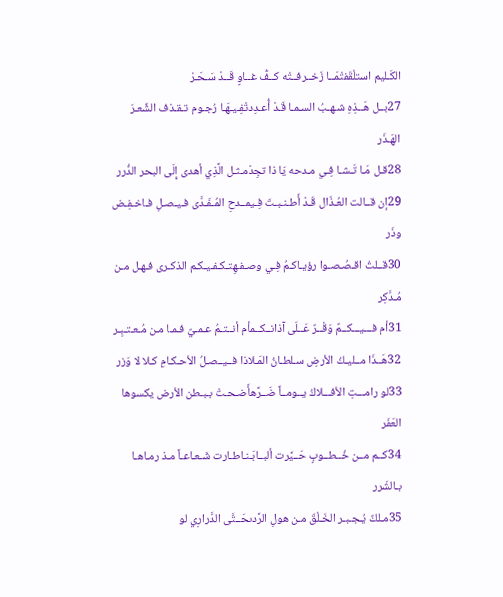الكَـليم استلْقَفتْمَــا زَخــرفــتْه كــفُّ غــاوٍ قَــدْ سَـحَـرْ
27بــل هَــذِهِ شـهـبُ السـمـا قَـدْ أُعـدِدتْفِـيـهَـا رُجـوم تـقـذف الشِّعـرَ الهَـذَر
28قـل مَـا تَـشـا فِـي مـدحه يَا ذا تجِدْمـثـل الَّذِي أهدى إِلَى البحر الدُّرر
29إن قــالت العُـذّال قَـدْ أَطـنـبـتَ فِـيمــدحِ المُـفَـدَّى فـيـصـلِ فـاخـفِـض وذَر
30قــلتُ اقـصُـصـوا رؤيـاكـمُ فِـي وصـفـهِتـكـفـيـكـم الذكـرى فـهـل مـن مُـدَّكِر
31أم فـــيـــكــمٌ وَقْــرٌ عَــلَى آذانــكــمأم أنــتـمُ عـمـيٌ فـمـا مـن مُـعـتـبِـر
32هَــذَا مــليـكُ الأرضِ سـلطـانُ المَـلاذا فــيــصـلُ الأحـكـامِ كـلا لا وَزر
33لو رامـــتِ الأفـــلاكُ يــومــاً ضَــرَّهأَضـحـتْ بـبـطن الأرض يكسوها العَفَر
34كــم مــن خُــطــوبٍ حَــيَّرت ألبــابَـنـاطـارت شَـعـاعـاً مـذ رمـاهـا بـالشّرر
35مـلكٌ يُـجـبـر الخَـلْقَ مـن هولِ الرَّدىحَــتَّى الدَّرارِي لو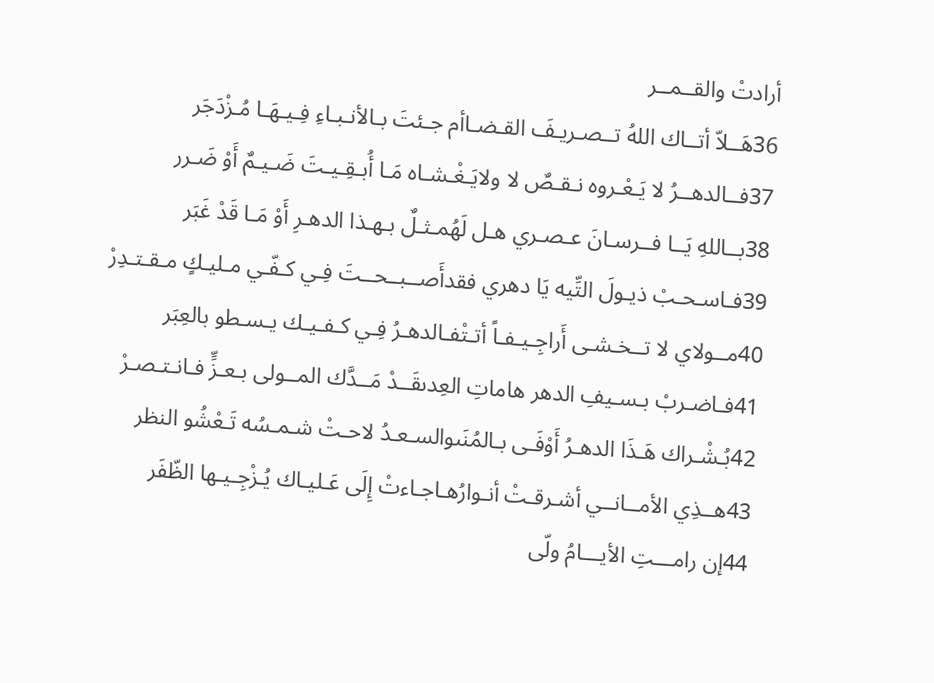أرادتْ والقــمــر
36هَــلاّ أتــاك اللهُ تــصـريـفَ القـضـاأم جـئتَ بـالأنـبـاءِ فِـيـهَـا مُـزْدَجَر
37فــالدهــرُ لا يَـعْـروه نـقـصٌ لا ولايَـغْـشـاه مَـا أُبـقِـيـتَ ضَـيـمٌ أَوْ ضَـرر
38بــاللهِ يَــا فــرسـانَ عـصـري هـل لَهُمـثـلٌ بـهـذا الدهـرِ أَوْ مَـا قَدْ غَبَر
39فـاسـحـبْ ذيـولَ التِّيه يَا دهري فقدأَصــبــحــتَ فِـي كـفّـي مـليـكٍ مـقـتـدِرْ
40مــولاي لا تــخـشـى أَراجِـيـفـاً أتـتْفـالدهـرُ فِـي كـفـيـك يـسـطو بالعِبَر
41فـاضـربْ بـسـيفِ الدهر هاماتِ العِدىقَــدْ مَــدَّك المــولى بـعـزٍّ فـانـتـصـرْ
42بُـشْـراك هَـذَا الدهـرُ أَوْفَـى بـالمُنَىوالسـعـدُ لاحـتْ شـمـسُه تَـعْشُو النظر
43هــذِي الأمــانــي أشـرقـتْ أنـوارُهـاجـاءتْ إِلَى عَـليـاك يُـزْجِـيـها الظّفَر
44إن رامـــتِ الأيـــامُ ولّى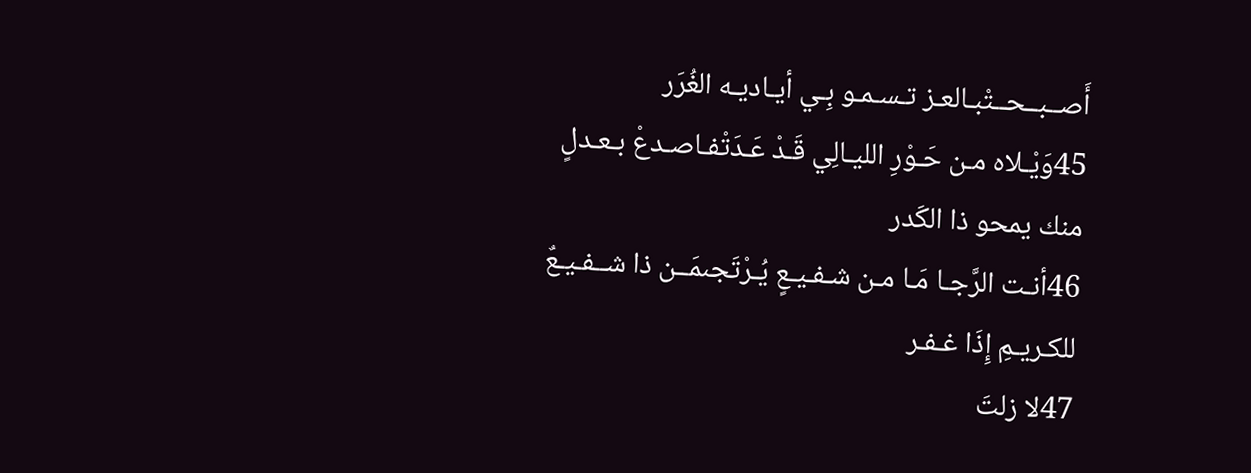أَصــبــحــتْبـالعـز تـسـمـو بِـي أيـاديـه الغُرَر
45وَيْـلاه مـن حَـوْرِ الليـالِي قَـدْ عَـدَتْفـاصـدعْ بـعـدلٍ منك يمحو ذا الكَدر
46أنـت الرَّجـا مَـا مـن شـفـيـعٍ يُـرْتَجىمَــن ذا شــفـيـعٌ للكـريـمِ إِذَا غـفـر
47لا زلتَ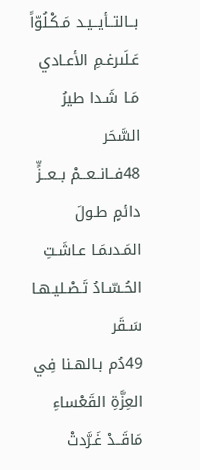بــالتــأيــيـد مَـكْـلُوّاً عَـلَىرغـمِ الأعـادي مَـا شَـدا طيرُ السَّحَر
48فــانــعــمْ بــعــزٍّ دائمٍ طـولَ المَـدىمَـا عـاشَـتِ الحُـسّـادُ تَـصْـليـهـا سَـقَر
49دُم بـالهـنا فِي العِزَّةِ القَعْساءِ مَاقَــدْ غَـرَّدتْ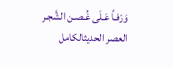وَرْفـاً عَـلَى غُـصـن الشَّجـر
العصر الحديثالكامل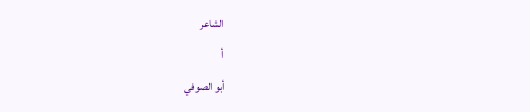الشاعر
أ
أبو الصوفي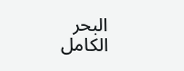البحر
الكامل